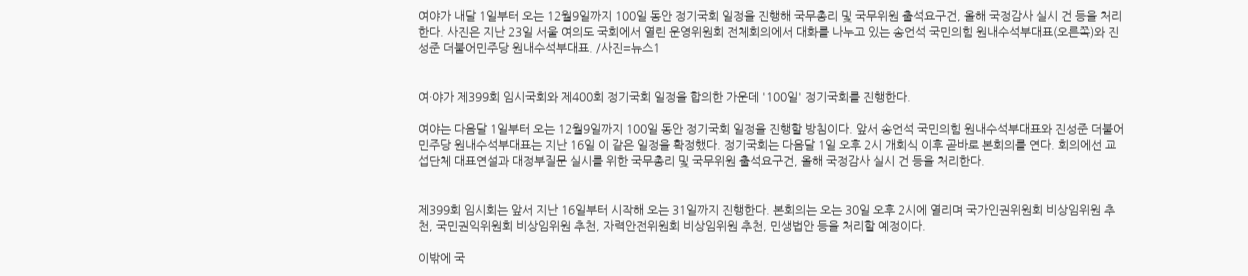여야가 내달 1일부터 오는 12월9일까지 100일 동안 정기국회 일정을 진행해 국무총리 및 국무위원 출석요구건, 올해 국정감사 실시 건 등을 처리한다. 사진은 지난 23일 서울 여의도 국회에서 열린 운영위원회 전체회의에서 대화를 나누고 있는 송언석 국민의힘 원내수석부대표(오른쪽)와 진성준 더불어민주당 원내수석부대표. /사진=뉴스1


여·야가 제399회 임시국회와 제400회 정기국회 일정을 합의한 가운데 '100일' 정기국회를 진행한다.

여야는 다음달 1일부터 오는 12월9일까지 100일 동안 정기국회 일정을 진행할 방침이다. 앞서 송언석 국민의힘 원내수석부대표와 진성준 더불어민주당 원내수석부대표는 지난 16일 이 같은 일정을 확정했다. 정기국회는 다음달 1일 오후 2시 개회식 이후 곧바로 본회의를 연다. 회의에선 교섭단체 대표연설과 대정부질문 실시를 위한 국무총리 및 국무위원 출석요구건, 올해 국정감사 실시 건 등을 처리한다.


제399회 임시회는 앞서 지난 16일부터 시작해 오는 31일까지 진행한다. 본회의는 오는 30일 오후 2시에 열리며 국가인권위원회 비상임위원 추천, 국민권익위원회 비상임위원 추천, 자력안전위원회 비상임위원 추천, 민생법안 등을 처리할 예정이다.

이밖에 국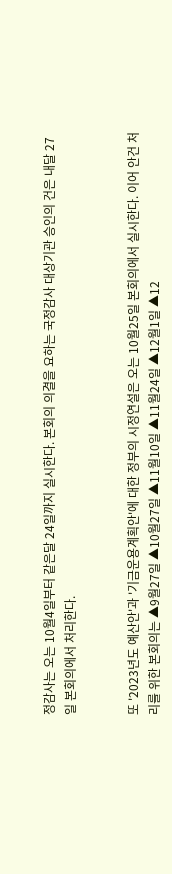정감사는 오는 10월4일부터 같은달 24일까지 실시한다. 본회의 의결을 요하는 국정감사 대상기관 승인의 건은 내달 27일 본회의에서 처리한다.


또 '2023년도 예산안'과 '기금운용계획안'에 대한 정부의 시정연설은 오는 10월25일 본회의에서 실시한다. 이어 안건 처리를 위한 본회의는 ▲9월27일 ▲10월27일 ▲11월10일 ▲11월24일 ▲12월1일 ▲12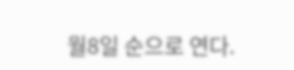월8일 순으로 연다.